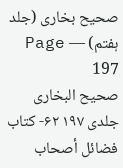صحیح بخاری (جلد ہفتم) — Page 197
صحیح البخاری جلدی ۱۹۷ ۶۲- کتاب فضائل أصحاب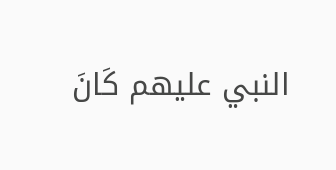النبي عليهم كَانَ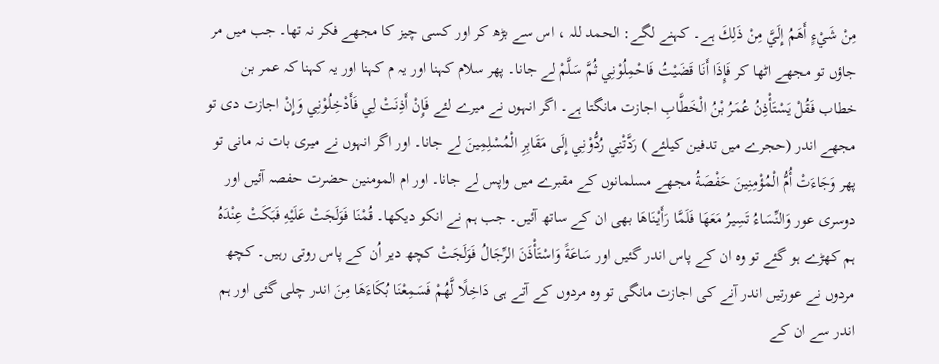مِنْ شَيْءٍ أَهَمُ إِلَيَّ مِنْ ذَلِكَ ہے۔ کہنے لگے: الحمد للہ ، اس سے بڑھ کر اور کسی چیز کا مجھے فکر نہ تھا۔ جب میں مر جاؤں تو مجھے اٹھا کر فَإِذَا أَنَا قَضَيْتُ فَاحْمِلُوْنِي ثُمَّ سَلَّمْ لے جانا۔ پھر سلام کہنا اور یہ م کہنا اور یہ کہنا کہ عمر بن خطاب فَقُلْ يَسْتَأْذِنُ عُمَرُ بْنُ الْخَطَّابِ اجازت مانگتا ہے۔ اگر انہوں نے میرے لئے فَإِنْ أَذِنَتْ لِي فَأَدْخِلُوْنِي وَإِنْ اجازت دی تو مجھے اندر (حجرے میں تدفین کیلئے ) رَدَّتْنِي رُدُّوْنِي إِلَى مَقَابِرِ الْمُسْلِمِينَ لے جانا۔ اور اگر انہوں نے میری بات نہ مانی تو پھر وَجَاءَتْ أُمُّ الْمُؤْمِنِينَ حَفْصَةُ مجھے مسلمانوں کے مقبرے میں واپس لے جانا۔ اور ام المومنین حضرت حفصہ آئیں اور دوسری عور وَالنِّسَاءُ تَسِيرُ مَعَهَا فَلَمَّا رَأَيْنَاهَا بھی ان کے ساتھ آئیں۔ جب ہم نے انکو دیکھا۔ قُمْنَا فَوَلَجَتْ عَلَيْهِ فَبَكَتْ عِنْدَهُ ہم کھڑے ہو گئے تو وہ ان کے پاس اندر گئیں اور سَاعَةً وَاسْتَأْذَنَ الرِّجَالُ فَوَلَجَتْ کچھ دیر اُن کے پاس روتی رہیں۔ کچھ مردوں نے عورتیں اندر آنے کی اجازت مانگی تو وہ مردوں کے آتے ہی دَاخِلًا لَّهُمْ فَسَمِعْنَا بُكَاءَهَا مِنَ اندر چلی گئی اور ہم اندر سے ان کے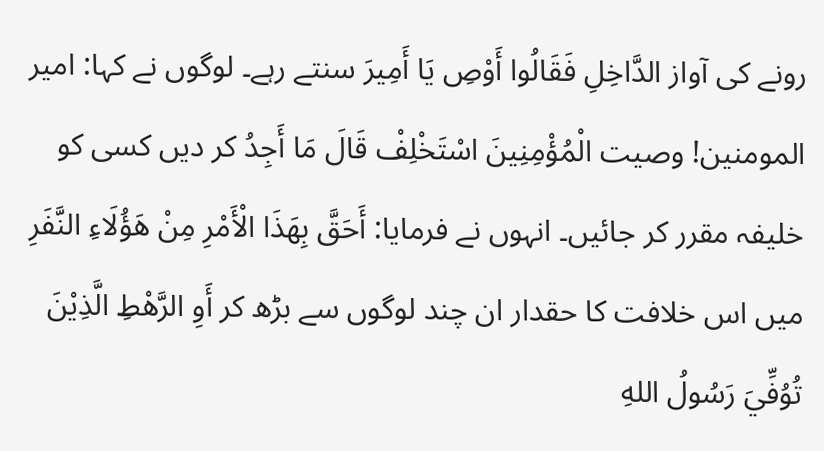رونے کی آواز الدَّاخِلِ فَقَالُوا أَوْصِ يَا أَمِيرَ سنتے رہے۔ لوگوں نے کہا: امیر المومنین! وصیت الْمُؤْمِنِينَ اسْتَخْلِفْ قَالَ مَا أَجِدُ کر دیں کسی کو خلیفہ مقرر کر جائیں۔ انہوں نے فرمایا: أَحَقَّ بِهَذَا الْأَمْرِ مِنْ هَؤُلَاءِ النَّفَرِ میں اس خلافت کا حقدار ان چند لوگوں سے بڑھ کر أَوِ الرَّهْطِ الَّذِيْنَ تُوُفِّيَ رَسُولُ اللهِ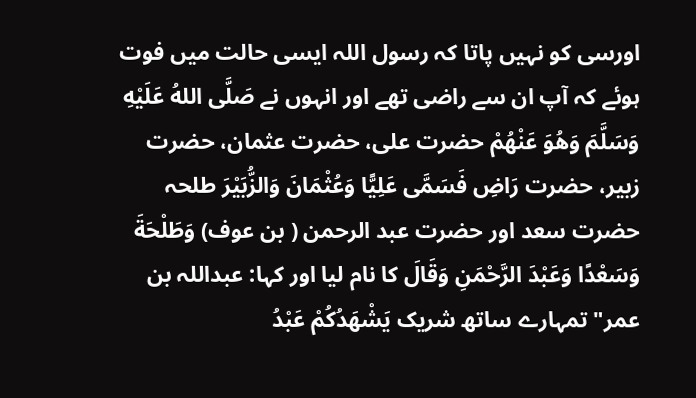اورسی کو نہیں پاتا کہ رسول اللہ ایسی حالت میں فوت ہوئے کہ آپ ان سے راضی تھے اور انہوں نے صَلَّى اللهُ عَلَيْهِ وَسَلَّمَ وَهُوَ عَنْهُمْ حضرت علی، حضرت عثمان، حضرت زبیر، حضرت رَاضِ فَسَمَّى عَلِيًّا وَعُثْمَانَ وَالزُّبَيْرَ طلحہ حضرت سعد اور حضرت عبد الرحمن ( بن عوف) وَطَلْحَةَ وَسَعْدًا وَعَبْدَ الرَّحْمَنِ وَقَالَ کا نام لیا اور کہا: عبداللہ بن عمر" تمہارے ساتھ شریک يَشْهَدُكُمْ عَبْدُ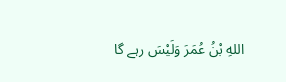اللهِ بْنُ عُمَرَ وَلَيْسَ رہے گا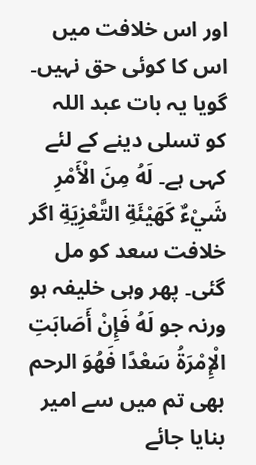اور اس خلافت میں اس کا کوئی حق نہیں۔ گویا یہ بات عبد اللہ کو تسلی دینے کے لئے کہی ہے۔ لَهُ مِنَ الْأَمْرِ شَيْءٌ كَهَيْئَةِ التَّعْزِيَةِ اگر خلافت سعد کو مل گئی۔ پھر وہی خلیفہ ہو ورنہ جو لَهُ فَإِنْ أَصَابَتِ الْإِمْرَةُ سَعْدًا فَهُوَ الرحم بھی تم میں سے امیر بنایا جائے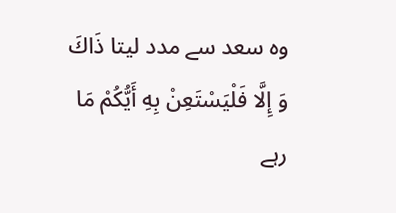وہ سعد سے مدد لیتا ذَاكَ وَ إِلَّا فَلْيَسْتَعِنْ بِهِ أَيُّكُمْ مَا رہے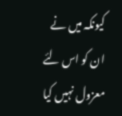کیونکہ میں نے ان کو اس لئے معزول نہیں کیا